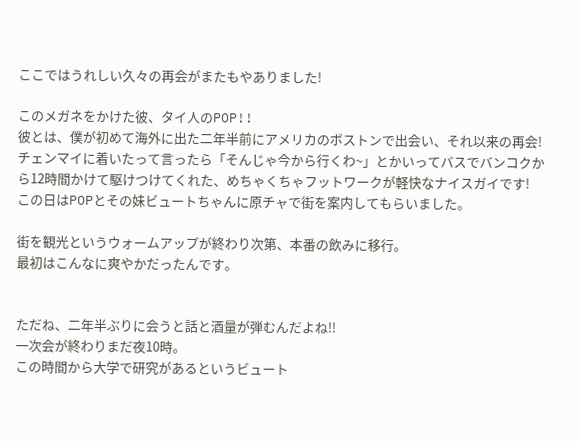ここではうれしい久々の再会がまたもやありました!

このメガネをかけた彼、タイ人のPOP!!
彼とは、僕が初めて海外に出た二年半前にアメリカのボストンで出会い、それ以来の再会!
チェンマイに着いたって言ったら「そんじゃ今から行くわ~」とかいってバスでバンコクから12時間かけて駆けつけてくれた、めちゃくちゃフットワークが軽快なナイスガイです!
この日はPOPとその妹ビュートちゃんに原チャで街を案内してもらいました。

街を観光というウォームアップが終わり次第、本番の飲みに移行。
最初はこんなに爽やかだったんです。


ただね、二年半ぶりに会うと話と酒量が弾むんだよね!!
一次会が終わりまだ夜10時。
この時間から大学で研究があるというビュート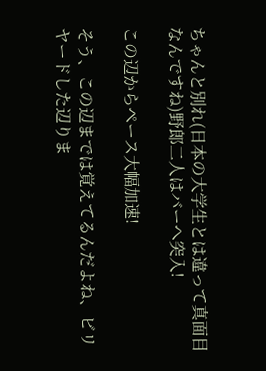ちゃんと別れ(日本の大学生とは違って真面目なんですね)野郎二人はバーへ突入!

この辺からペース大幅加速!

そう、この辺までは覚えてるんだよね、ビリヤードした辺りま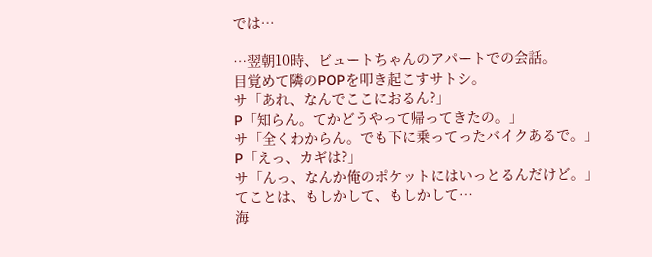では…

…翌朝10時、ビュートちゃんのアパートでの会話。
目覚めて隣のPOPを叩き起こすサトシ。
サ「あれ、なんでここにおるん?」
P「知らん。てかどうやって帰ってきたの。」
サ「全くわからん。でも下に乗ってったバイクあるで。」
P「えっ、カギは?」
サ「んっ、なんか俺のポケットにはいっとるんだけど。」
てことは、もしかして、もしかして…
海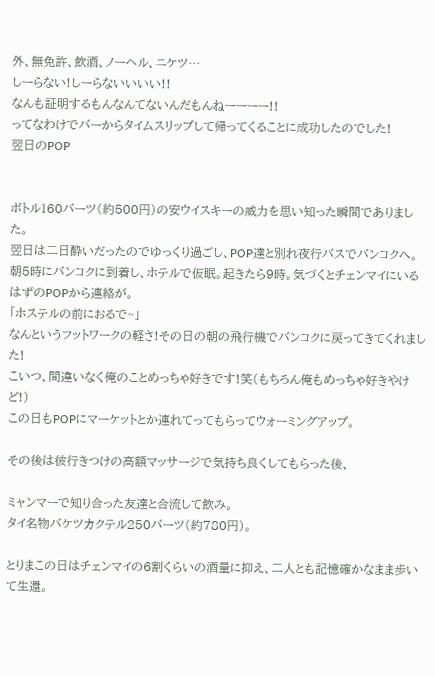外、無免許、飲酒、ノーヘル、ニケツ…
しーらない!しーらないいいい!!
なんも証明するもんなんてないんだもんねーーーー!!
ってなわけでバーからタイムスリップして帰ってくることに成功したのでした!
翌日のPOP


ボトル160バーツ(約500円)の安ウイスキーの威力を思い知った瞬間でありました。
翌日は二日酔いだったのでゆっくり過ごし、POP達と別れ夜行バスでバンコクへ。
朝5時にバンコクに到着し、ホテルで仮眠。起きたら9時。気づくとチェンマイにいるはずのPOPから連絡が。
「ホステルの前におるで~」
なんというフットワークの軽さ!その日の朝の飛行機でバンコクに戻ってきてくれました!
こいつ、間違いなく俺のことめっちゃ好きです!笑(もちろん俺もめっちゃ好きやけど!)
この日もPOPにマーケットとか連れてってもらってウォーミングアップ。

その後は彼行きつけの高額マッサージで気持ち良くしてもらった後、

ミャンマーで知り合った友達と合流して飲み。
タイ名物バケツカクテル250バーツ(約780円)。

とりまこの日はチェンマイの6割くらいの酒量に抑え、二人とも記憶確かなまま歩いて生還。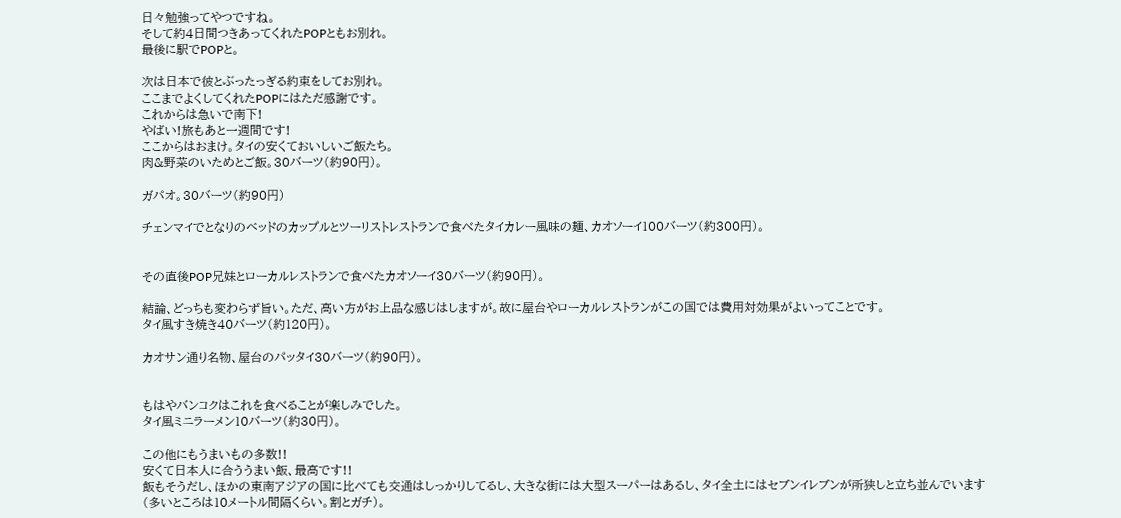日々勉強ってやつですね。
そして約4日間つきあってくれたPOPともお別れ。
最後に駅でPOPと。

次は日本で彼とぶったっぎる約束をしてお別れ。
ここまでよくしてくれたPOPにはただ感謝です。
これからは急いで南下!
やばい!旅もあと一週間です!
ここからはおまけ。タイの安くておいしいご飯たち。
肉&野菜のいためとご飯。30バーツ(約90円)。

ガパオ。30バーツ(約90円)

チェンマイでとなりのベッドのカップルとツーリストレストランで食べたタイカレー風味の麺、カオソーイ100バーツ(約300円)。


その直後POP兄妹とローカルレストランで食べたカオソーイ30バーツ(約90円)。

結論、どっちも変わらず旨い。ただ、高い方がお上品な感じはしますが。故に屋台やローカルレストランがこの国では費用対効果がよいってことです。
タイ風すき焼き40バーツ(約120円)。

カオサン通り名物、屋台のパッタイ30バーツ(約90円)。


もはやバンコクはこれを食べることが楽しみでした。
タイ風ミニラーメン10バーツ(約30円)。

この他にもうまいもの多数!!
安くて日本人に合ううまい飯、最高です!!
飯もそうだし、ほかの東南アジアの国に比べても交通はしっかりしてるし、大きな街には大型スーパーはあるし、タイ全土にはセブンイレブンが所狭しと立ち並んでいます(多いところは10メートル間隔くらい。割とガチ)。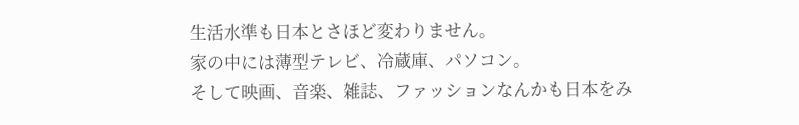生活水準も日本とさほど変わりません。
家の中には薄型テレビ、冷蔵庫、パソコン。
そして映画、音楽、雑誌、ファッションなんかも日本をみ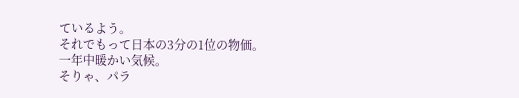ているよう。
それでもって日本の3分の1位の物価。
一年中暖かい気候。
そりゃ、パラ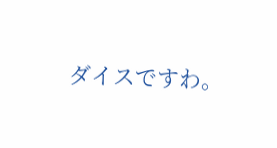ダイスですわ。